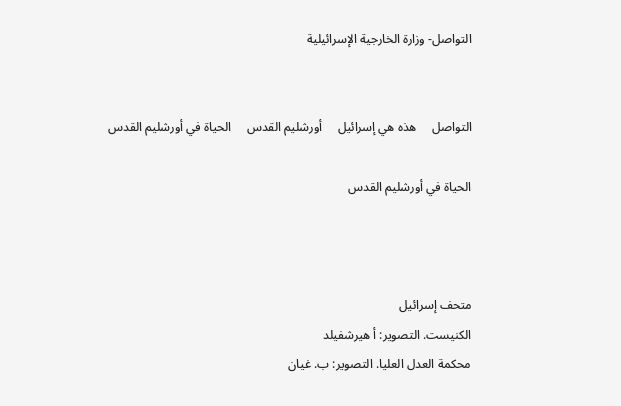التواصل- وزارة الخارجية الإسرائيلية


التواصل     هذه هي إسرائيل     أورشليم القدس     الحياة في أورشليم القدس

الحياة في أورشليم القدس



متحف إسرائيل
الكنيست. التصوير: أ هيرشفيلد
محكمة العدل العليا. التصوير: ب. غيان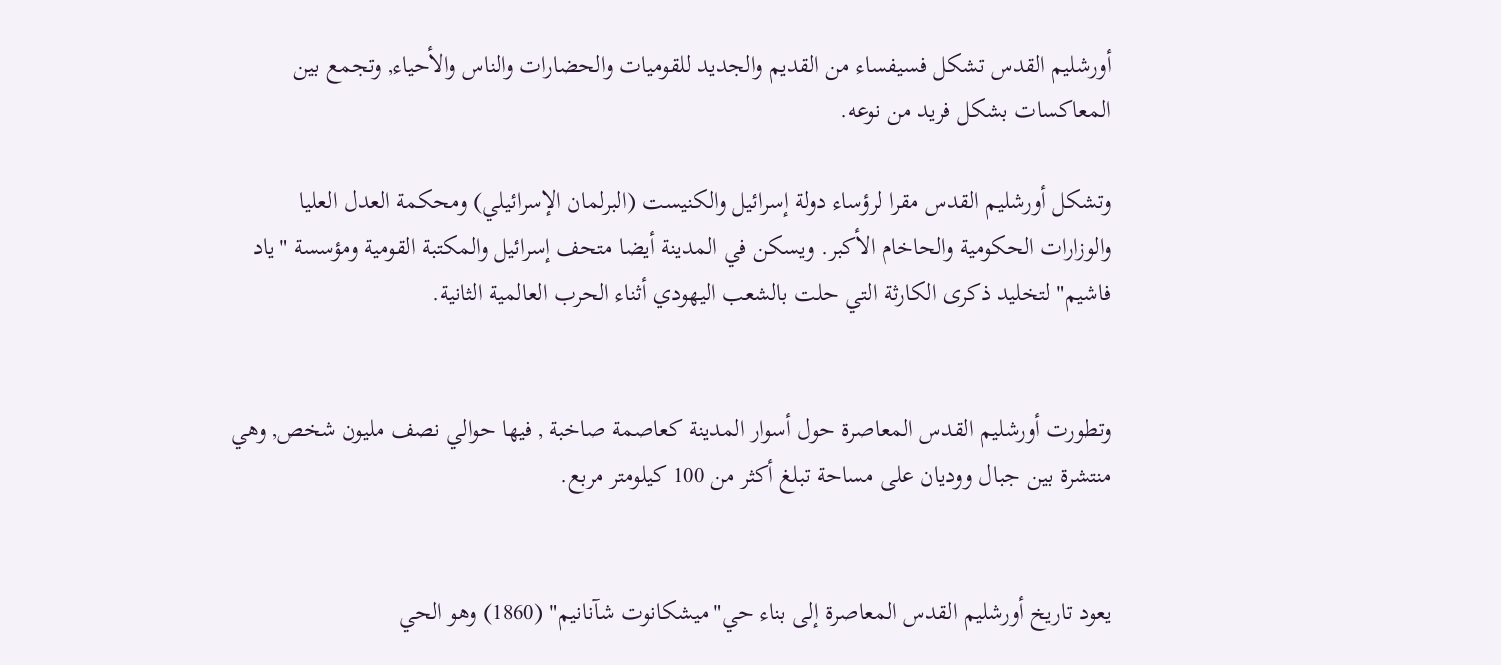أورشليم القدس تشكل فسيفساء من القديم والجديد للقوميات والحضارات والناس والأحياء, وتجمع بين المعاكسات بشكل فريد من نوعه.

وتشكل أورشليم القدس مقرا لرؤساء دولة إسرائيل والكنيست (البرلمان الإسرائيلي) ومحكمة العدل العليا  والوزارات الحكومية والحاخام الأكبر. ويسكن في المدينة أيضا متحف إسرائيل والمكتبة القومية ومؤسسة "ياد فاشيم" لتخليد ذكرى الكارثة التي حلت بالشعب اليهودي أثناء الحرب العالمية الثانية.


وتطورت أورشليم القدس المعاصرة حول أسوار المدينة كعاصمة صاخبة , فيها حوالي نصف مليون شخص, وهي منتشرة بين جبال ووديان على مساحة تبلغ أكثر من 100 كيلومتر مربع.


يعود تاريخ أورشليم القدس المعاصرة إلى بناء حي"ميشكانوت شآنانيم" (1860) وهو الحي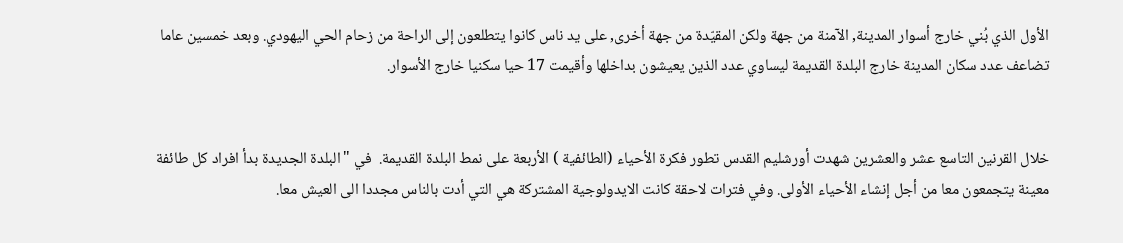الأول الذي بُني خارج أسوار المدينة, الآمنة من جهة ولكن المقيّدة من جهة أخرى, على يد ناس كانوا يتطلعون إلى الراحة من زحام الحي اليهودي. وبعد خمسين عاما تضاعف عدد سكان المدينة خارج البلدة القديمة ليساوي عدد الذين يعيشون بداخلها وأقيمت 17 حيا سكنيا خارج الأسوار.


خلال القرنين التاسع عشر والعشرين شهدت أورشليم القدس تطور فكرة الأحياء (الطائفية ) الأربعة على نمط البلدة القديمة.  في "البلدة الجديدة بدأ افراد كل طائفة معينة يتجمعون معا من أجل إنشاء الأحياء الأولى. وفي فترات لاحقة كانت الايدولوجية المشتركة هي التي أدت بالناس مجددا الى العيش معا.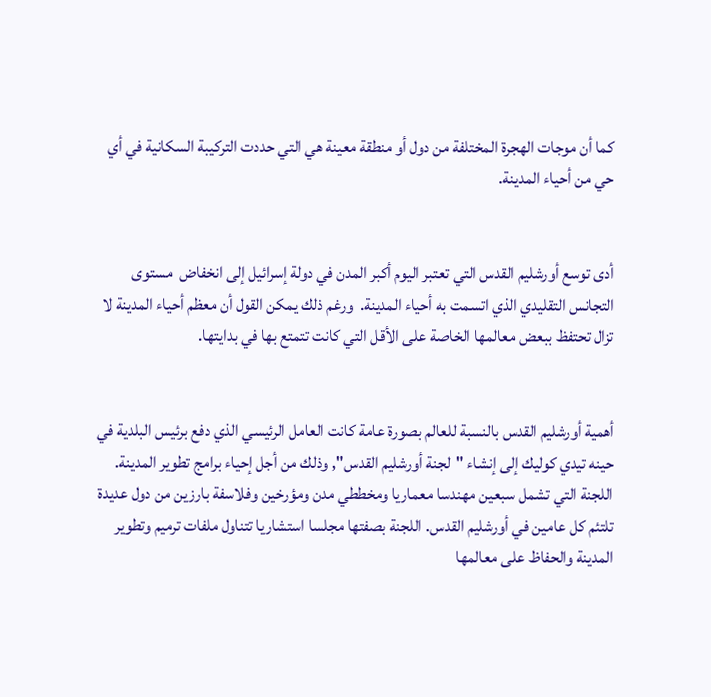كما أن موجات الهجرة المختلفة من دول أو منطقة معينة هي التي حددت التركيبة السكانية في أي حي من أحياء المدينة.


أدى توسع أورشليم القدس التي تعتبر اليوم أكبر المدن في دولة إسرائيل إلى انخفاض  مستوى التجانس التقليدي الذي اتسمت به أحياء المدينة.  ورغم ذلك يمكن القول أن معظم أحياء المدينة لا تزال تحتفظ ببعض معالمها الخاصة على الأقل التي كانت تتمتع بها في بدايتها.


أهمية أورشليم القدس بالنسبة للعالم بصورة عامة كانت العامل الرئيسي الذي دفع برئيس البلدية في حينه تيدي كوليك إلى إنشاء "لجنة أورشليم القدس", وذلك من أجل إحياء برامج تطوير المدينة.  اللجنة التي تشمل سبعين مهندسا معماريا ومخططي مدن ومؤرخين وفلاسفة بارزين من دول عديدة تلتئم كل عامين في أورشليم القدس. اللجنة بصفتها مجلسا استشاريا تتناول ملفات ترميم وتطوير المدينة والحفاظ على معالمها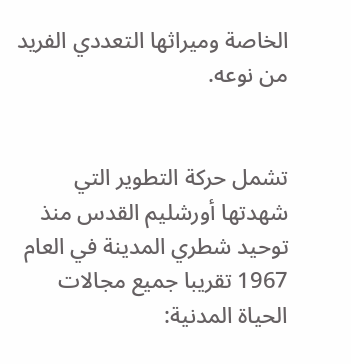الخاصة وميراثها التعددي الفريد من نوعه.


تشمل حركة التطوير التي شهدتها أورشليم القدس منذ توحيد شطري المدينة في العام 1967 تقريبا جميع مجالات الحياة المدنية: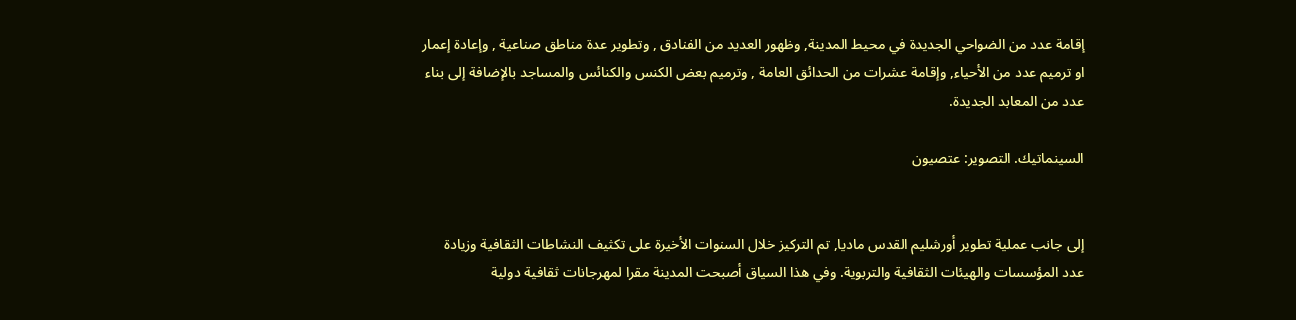إقامة عدد من الضواحي الجديدة في محيط المدينة, وظهور العديد من الفنادق , وتطوير عدة مناطق صناعية , وإعادة إعمار او ترميم عدد من الأحياء, وإقامة عشرات من الحدائق العامة , وترميم بعض الكنس والكنائس والمساجد بالإضافة إلى بناء عدد من المعابد الجديدة.

السينماتيك. التصوير: عتصيون


إلى جانب عملية تطوير أورشليم القدس ماديا, تم التركيز خلال السنوات الأخيرة على تكثيف النشاطات الثقافية وزيادة عدد المؤسسات والهيئات الثقافية والتربوية. وفي هذا السياق أصبحت المدينة مقرا لمهرجانات ثقافية دولية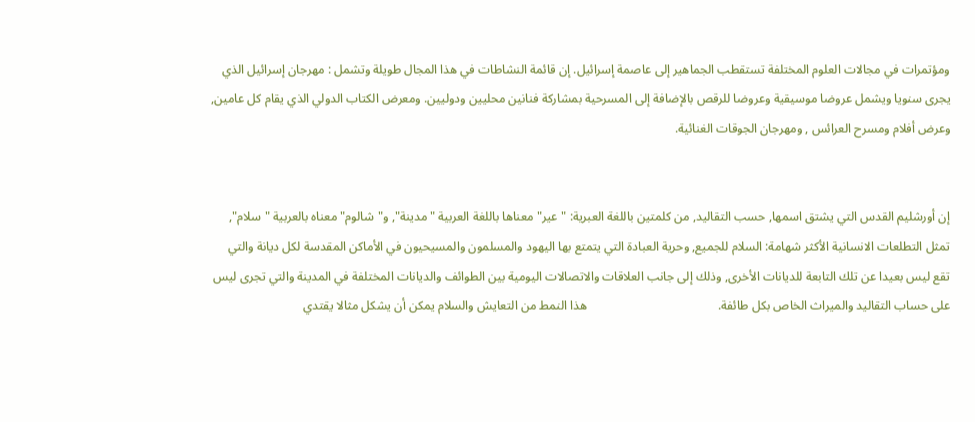ومؤتمرات في مجالات العلوم المختلفة تستقطب الجماهير إلى عاصمة إسرائيل. إن قائمة النشاطات في هذا المجال طويلة وتشمل : مهرجان إسرائيل الذي يجرى سنويا ويشمل عروضا موسيقية وعروضا للرقص بالإضافة إلى المسرحية بمشاركة فنانين محليين ودوليين. ومعرض الكتاب الدولي الذي يقام كل عامين, وعرض أفلام ومسرح العرائس , ومهرجان الجوقات الغنائية.


إن أورشليم القدس التي يشتق اسمها, حسب التقاليد, من كلمتين باللغة العبرية: "عير" معناها باللغة العربية "مدينة", و"شالوم" معناه بالعربية "سلام",  تمثل التطلعات الانسانية الأكثر شهامة: السلام للجميع, وحرية العبادة التي يتمتع بها اليهود والمسلمون والمسيحيون في الأماكن المقدسة لكل ديانة والتي تقع ليس بعيدا عن تلك التابعة للديانات الأخرى, وذلك إلى جانب العلاقات والاتصالات اليومية بين الطوائف والديانات المختلفة في المدينة والتي تجرى ليس على حساب التقاليد والميراث الخاص بكل طائفة.                                          هذا النمط من التعايش والسلام يمكن أن يشكل مثالا يقتدي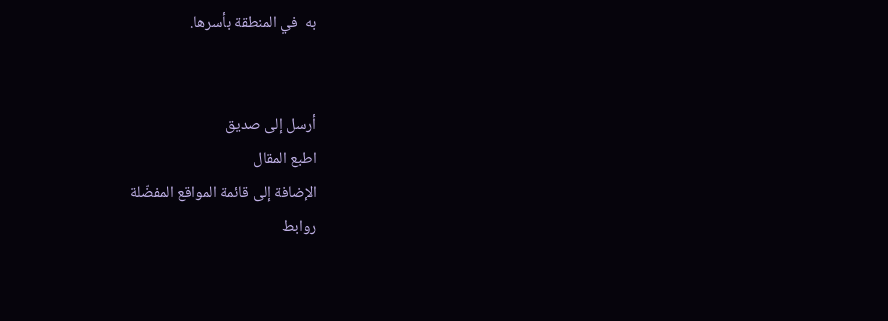به  في المنطقة بأسرها.


أرسل إلى صديق
اطبع المقال
الإضافة إلى قائمة المواقع المفضّلة
روابط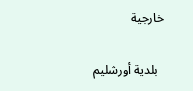خارجية

  بلدية أورشليم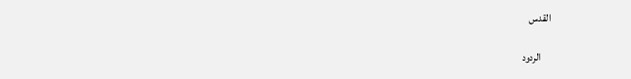القدس

     الردود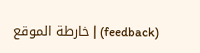(feedback) | خارطة الموقع